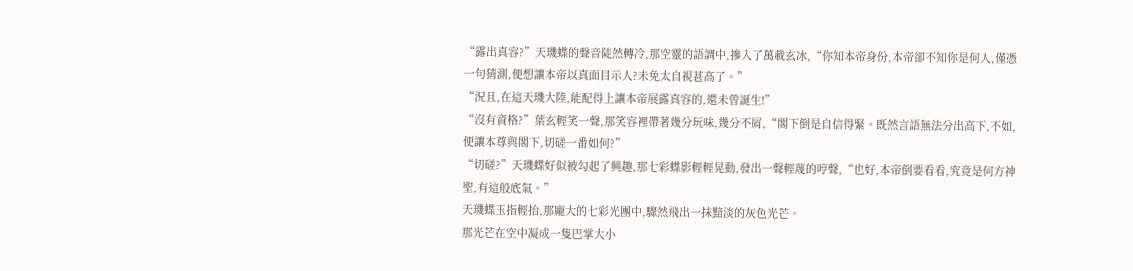“露出真容?”天璣蝶的聲音陡然轉冷,那空靈的語調中,摻入了萬載玄冰,“你知本帝身份,本帝卻不知你是何人,僅憑一句猜測,便想讓本帝以真面目示人?未免太自視甚高了。”
“況且,在這天璣大陸,能配得上讓本帝展露真容的,還未曾誕生!”
“沒有資格?”葉玄輕笑一聲,那笑容裡帶著幾分玩味,幾分不屑,“閣下倒是自信得緊。既然言語無法分出高下,不如,便讓本尊與閣下,切磋一番如何?”
“切磋?”天璣蝶好似被勾起了興趣,那七彩蝶影輕輕晃動,發出一聲輕蔑的哼聲,“也好,本帝倒要看看,究竟是何方神聖,有這般底氣。”
天璣蝶玉指輕抬,那龐大的七彩光團中,驟然飛出一抹黯淡的灰色光芒。
那光芒在空中凝成一隻巴掌大小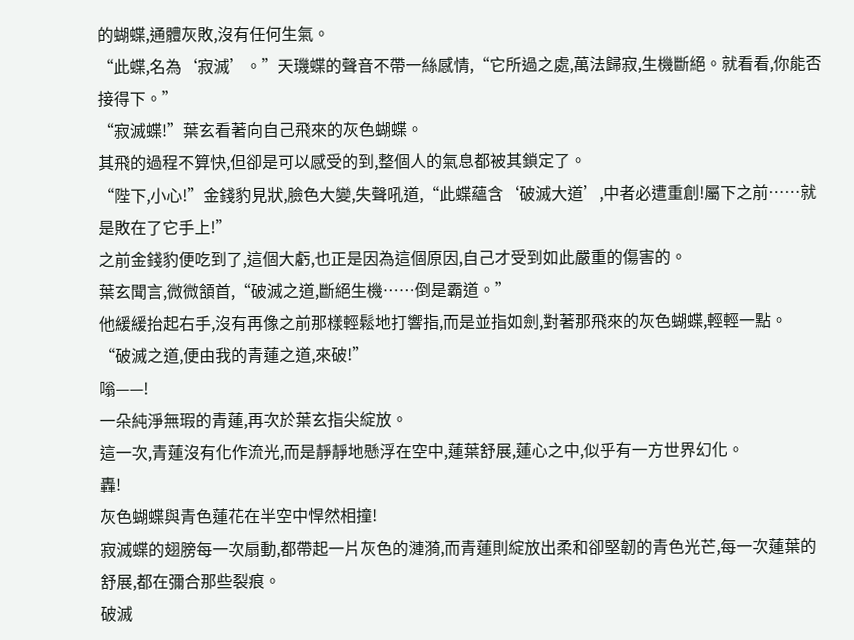的蝴蝶,通體灰敗,沒有任何生氣。
“此蝶,名為‘寂滅’。”天璣蝶的聲音不帶一絲感情,“它所過之處,萬法歸寂,生機斷絕。就看看,你能否接得下。”
“寂滅蝶!”葉玄看著向自己飛來的灰色蝴蝶。
其飛的過程不算快,但卻是可以感受的到,整個人的氣息都被其鎖定了。
“陛下,小心!”金錢豹見狀,臉色大變,失聲吼道,“此蝶蘊含‘破滅大道’,中者必遭重創!屬下之前……就是敗在了它手上!”
之前金錢豹便吃到了,這個大虧,也正是因為這個原因,自己才受到如此嚴重的傷害的。
葉玄聞言,微微頷首,“破滅之道,斷絕生機……倒是霸道。”
他緩緩抬起右手,沒有再像之前那樣輕鬆地打響指,而是並指如劍,對著那飛來的灰色蝴蝶,輕輕一點。
“破滅之道,便由我的青蓮之道,來破!”
嗡——!
一朵純淨無瑕的青蓮,再次於葉玄指尖綻放。
這一次,青蓮沒有化作流光,而是靜靜地懸浮在空中,蓮葉舒展,蓮心之中,似乎有一方世界幻化。
轟!
灰色蝴蝶與青色蓮花在半空中悍然相撞!
寂滅蝶的翅膀每一次扇動,都帶起一片灰色的漣漪,而青蓮則綻放出柔和卻堅韌的青色光芒,每一次蓮葉的舒展,都在彌合那些裂痕。
破滅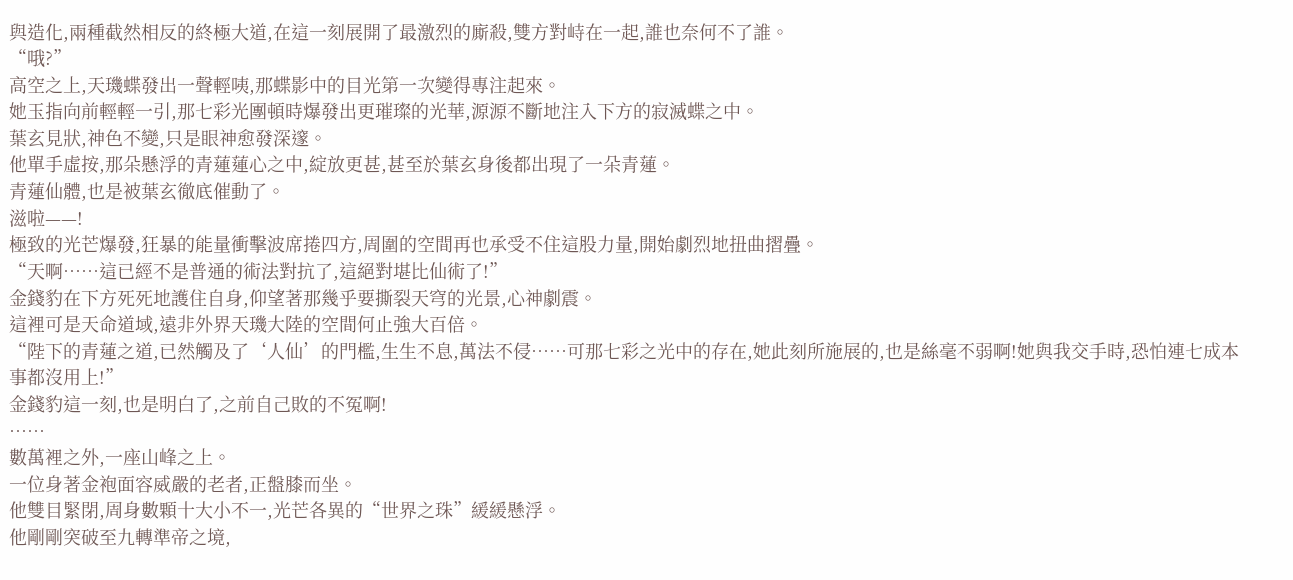與造化,兩種截然相反的終極大道,在這一刻展開了最激烈的廝殺,雙方對峙在一起,誰也奈何不了誰。
“哦?”
高空之上,天璣蝶發出一聲輕咦,那蝶影中的目光第一次變得專注起來。
她玉指向前輕輕一引,那七彩光團頓時爆發出更璀璨的光華,源源不斷地注入下方的寂滅蝶之中。
葉玄見狀,神色不變,只是眼神愈發深邃。
他單手虛按,那朵懸浮的青蓮蓮心之中,綻放更甚,甚至於葉玄身後都出現了一朵青蓮。
青蓮仙體,也是被葉玄徹底催動了。
滋啦——!
極致的光芒爆發,狂暴的能量衝擊波席捲四方,周圍的空間再也承受不住這股力量,開始劇烈地扭曲摺疊。
“天啊……這已經不是普通的術法對抗了,這絕對堪比仙術了!”
金錢豹在下方死死地護住自身,仰望著那幾乎要撕裂天穹的光景,心神劇震。
這裡可是天命道域,遠非外界天璣大陸的空間何止強大百倍。
“陛下的青蓮之道,已然觸及了‘人仙’的門檻,生生不息,萬法不侵……可那七彩之光中的存在,她此刻所施展的,也是絲毫不弱啊!她與我交手時,恐怕連七成本事都沒用上!”
金錢豹這一刻,也是明白了,之前自己敗的不冤啊!
……
數萬裡之外,一座山峰之上。
一位身著金袍面容威嚴的老者,正盤膝而坐。
他雙目緊閉,周身數顆十大小不一,光芒各異的“世界之珠”緩緩懸浮。
他剛剛突破至九轉準帝之境,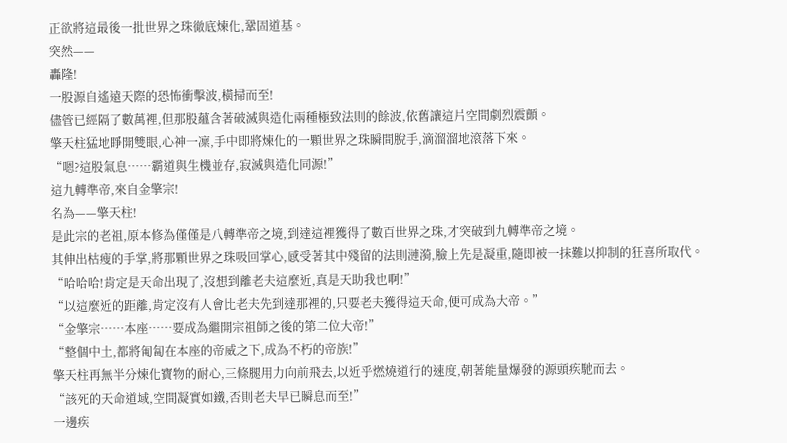正欲將這最後一批世界之珠徹底煉化,鞏固道基。
突然——
轟隆!
一股源自遙遠天際的恐怖衝擊波,橫掃而至!
儘管已經隔了數萬裡,但那股蘊含著破滅與造化兩種極致法則的餘波,依舊讓這片空間劇烈震顫。
擎天柱猛地睜開雙眼,心神一凜,手中即將煉化的一顆世界之珠瞬間脫手,滴溜溜地滾落下來。
“嗯?這股氣息……霸道與生機並存,寂滅與造化同源!”
這九轉準帝,來自金擎宗!
名為——擎天柱!
是此宗的老祖,原本修為僅僅是八轉準帝之境,到達這裡獲得了數百世界之珠,才突破到九轉準帝之境。
其伸出枯瘦的手掌,將那顆世界之珠吸回掌心,感受著其中殘留的法則漣漪,臉上先是凝重,隨即被一抹難以抑制的狂喜所取代。
“哈哈哈!肯定是天命出現了,沒想到離老夫這麼近,真是天助我也啊!”
“以這麼近的距離,肯定沒有人會比老夫先到達那裡的,只要老夫獲得這天命,便可成為大帝。”
“金擎宗……本座……要成為繼開宗祖師之後的第二位大帝!”
“整個中土,都將匍匐在本座的帝威之下,成為不朽的帝族!”
擎天柱再無半分煉化寶物的耐心,三條腿用力向前飛去,以近乎燃燒道行的速度,朝著能量爆發的源頭疾馳而去。
“該死的天命道域,空間凝實如鐵,否則老夫早已瞬息而至!”
一邊疾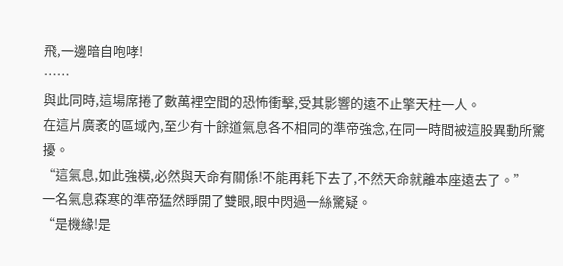飛,一邊暗自咆哮!
……
與此同時,這場席捲了數萬裡空間的恐怖衝擊,受其影響的遠不止擎天柱一人。
在這片廣袤的區域內,至少有十餘道氣息各不相同的準帝強念,在同一時間被這股異動所驚擾。
“這氣息,如此強橫,必然與天命有關係!不能再耗下去了,不然天命就離本座遠去了。”
一名氣息森寒的準帝猛然睜開了雙眼,眼中閃過一絲驚疑。
“是機緣!是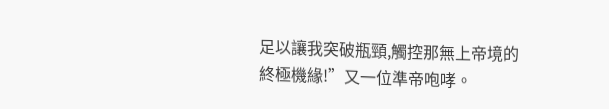足以讓我突破瓶頸,觸控那無上帝境的終極機緣!”又一位準帝咆哮。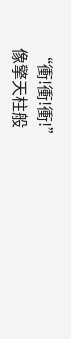“衝!衝!衝!”
像擎天柱般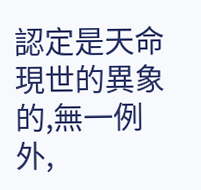認定是天命現世的異象的,無一例外,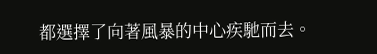都選擇了向著風暴的中心疾馳而去。